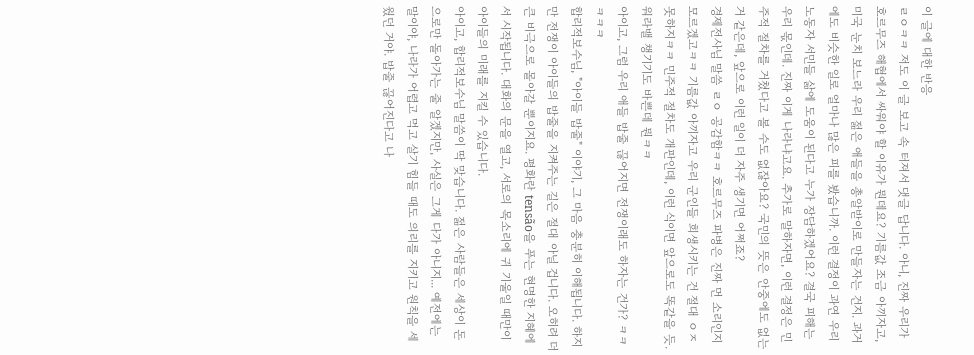이 글에 대한 반응
ㄹㅇㅋㅋ 저도 이 글 보고 속 터져서 댓글 답니다. 아니, 진짜 우리가 호르무즈 해협에서 싸워야 할 이유가 뭔데요? 기름값 조금 아끼자고, 미국 눈치 보느라 우리 젊은 애들을 총알받이로 만들자는 건지. 과거에도 비슷한 일로 얼마나 많은 피를 봤습니까. 이런 결정이 과연 우리 노동자 서민들 삶에 도움이 된다고 누가 장담하겠어요? 결국 피해는 우리 몫인데. 진짜 이게 나라냐고요. 추가로 말하자면, 이런 결정은 민주적 절차를 거쳤다고 볼 수도 없잖아요? 국민의 뜻은 안중에도 없는 거 같은데, 앞으로 이런 일이 더 자주 생기면 어쩌죠?
경제전사님 말씀 ㄹㅇ 공감함ㅋㅋ 호르무즈 파병은 진짜 먼 소리인지 모르겠고ㅋㅋ 기름값 아끼자고 우리 군인들 희생시키는 건 절대 ㅇㅈ 못하지ㅋㅋ 민주적 절차도 개판인데, 이런 식이면 앞으로도 똑같을 듯. 워라밸 챙기기도 바쁜데 뭔ㅋㅋ
아이고, 그럼 우리 애들 밥줄 끊어지면 전쟁이래도 하자는 건가? ㅋㅋㅋㅋㅋ
합리적보수님, "아이들 밥줄" 이야기, 그 마음 충분히 이해됩니다. 하지만 전쟁이 아이들의 밥줄을 지켜주는 길은 절대 아닐 겁니다. 오히려 더 큰 비극으로 몰아갈 뿐이지요. 평화란 tensão을 푸는 현명한 지혜에서 시작됩니다. 대화의 문을 열고, 서로의 목소리에 귀 기울일 때만이 아이들의 미래를 지킬 수 있습니다.
아이고, 합리적보수님 말씀이 딱 맞습니다. 젊은 사람들은 세상이 돈으로만 돌아가는 줄 알겠지만, 사실은 그게 다가 아니지... 예전에는 말이야, 나라가 어렵고 먹고 살기 힘들 때도 의리를 지키고 원칙을 세웠던 거야. 밥줄 끊어진다고 나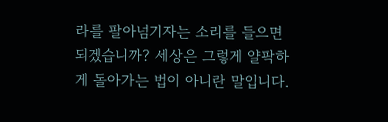라를 팔아넘기자는 소리를 들으면 되겠습니까? 세상은 그렇게 얄팍하게 돌아가는 법이 아니란 말입니다.